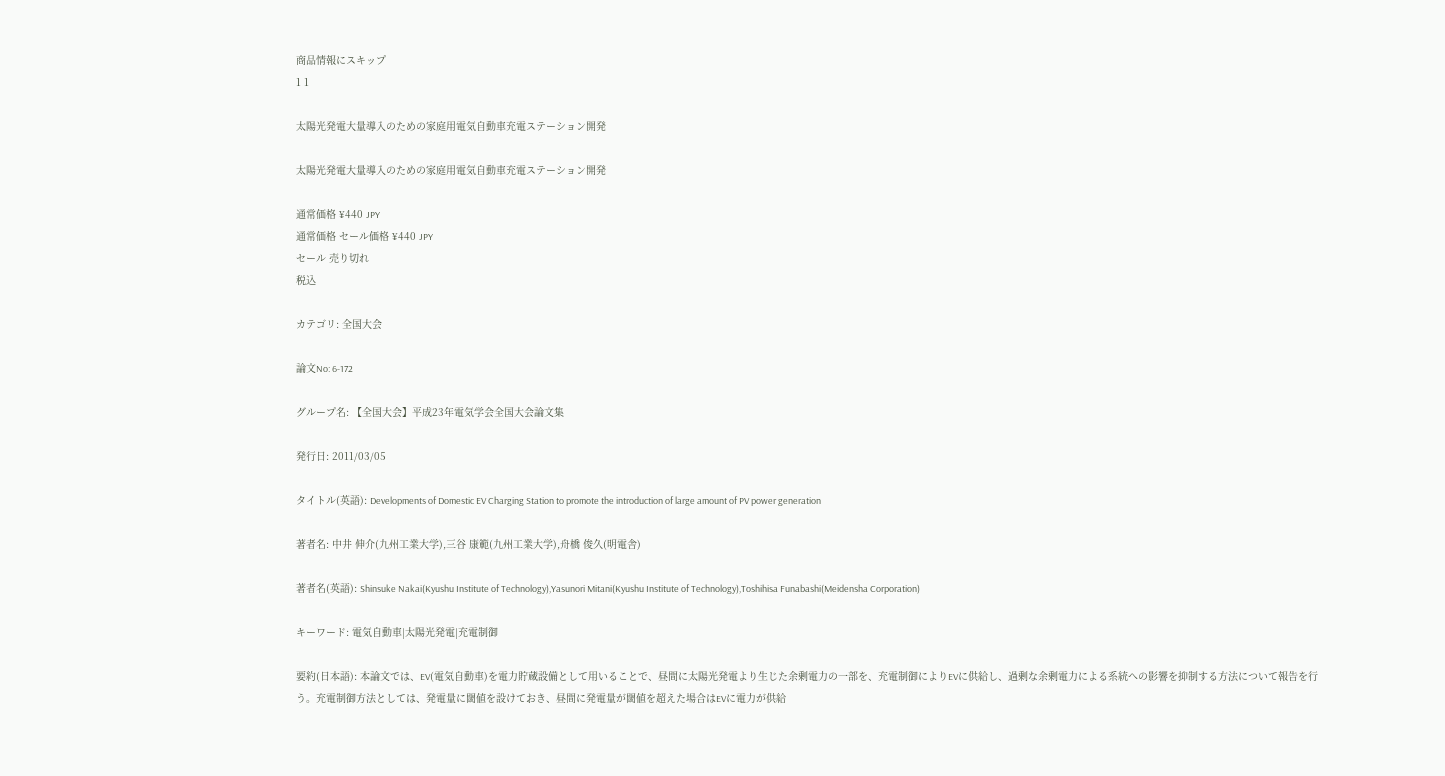商品情報にスキップ
1 1

太陽光発電大量導入のための家庭用電気自動車充電ステーション開発

太陽光発電大量導入のための家庭用電気自動車充電ステーション開発

通常価格 ¥440 JPY
通常価格 セール価格 ¥440 JPY
セール 売り切れ
税込

カテゴリ: 全国大会

論文No: 6-172

グループ名: 【全国大会】平成23年電気学会全国大会論文集

発行日: 2011/03/05

タイトル(英語): Developments of Domestic EV Charging Station to promote the introduction of large amount of PV power generation

著者名: 中井 伸介(九州工業大学),三谷 康範(九州工業大学),舟橋 俊久(明電舎)

著者名(英語): Shinsuke Nakai(Kyushu Institute of Technology),Yasunori Mitani(Kyushu Institute of Technology),Toshihisa Funabashi(Meidensha Corporation)

キーワード: 電気自動車|太陽光発電|充電制御

要約(日本語): 本論文では、EV(電気自動車)を電力貯蔵設備として用いることで、昼間に太陽光発電より生じた余剰電力の一部を、充電制御によりEVに供給し、過剰な余剰電力による系統への影響を抑制する方法について報告を行う。充電制御方法としては、発電量に閾値を設けておき、昼間に発電量が閾値を超えた場合はEVに電力が供給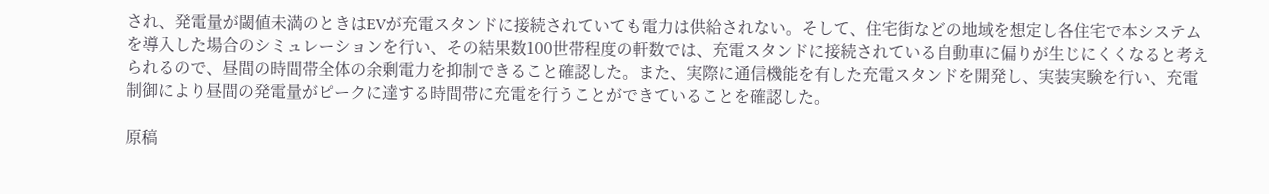され、発電量が閾値未満のときはEVが充電スタンドに接続されていても電力は供給されない。そして、住宅街などの地域を想定し各住宅で本システムを導入した場合のシミュレーションを行い、その結果数100世帯程度の軒数では、充電スタンドに接続されている自動車に偏りが生じにくくなると考えられるので、昼間の時間帯全体の余剰電力を抑制できること確認した。また、実際に通信機能を有した充電スタンドを開発し、実装実験を行い、充電制御により昼間の発電量がピークに達する時間帯に充電を行うことができていることを確認した。

原稿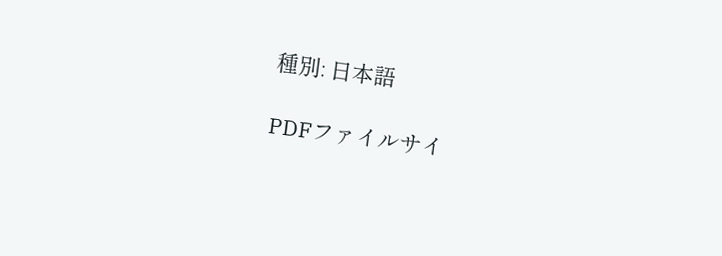種別: 日本語

PDFファイルサイ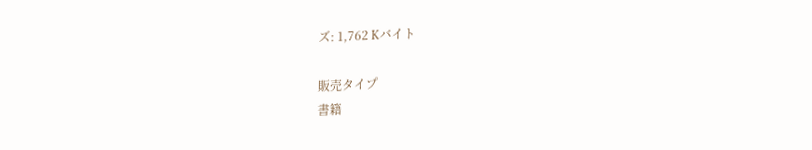ズ: 1,762 Kバイト

販売タイプ
書籍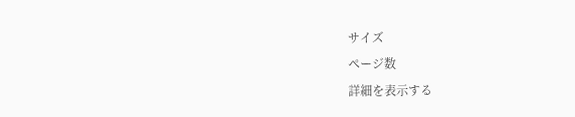サイズ
ページ数
詳細を表示する